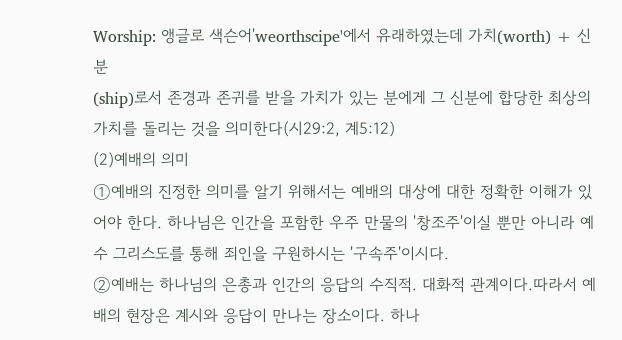Worship: 앵글로 색슨어'weorthscipe'에서 유래하였는데 가치(worth) + 신분
(ship)로서 존경과 존귀를 받을 가치가 있는 분에게 그 신분에 합당한 최상의
가치를 돌리는 것을 의미한다(시29:2, 계5:12)
(2)예배의 의미
①예배의 진정한 의미를 알기 위해서는 예배의 대상에 대한 정확한 이해가 있어야 한다. 하나님은 인간을 포함한 우주 만물의 '창조주'이실 뿐만 아니라 예수 그리스도를 통해 죄인을 구원하시는 '구속주'이시다.
②예배는 하나님의 은총과 인간의 응답의 수직적. 대화적 관계이다.따라서 예배의 현장은 계시와 응답이 만나는 장소이다. 하나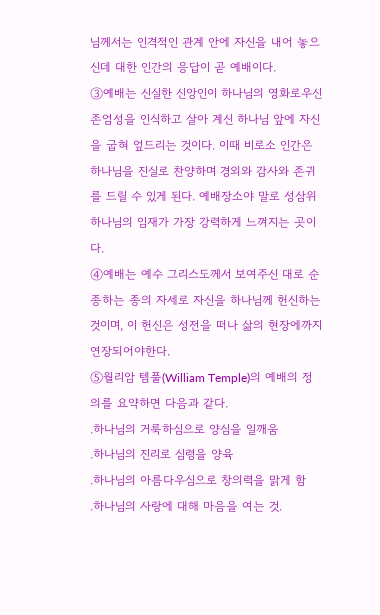님께서는 인격적인 관계 안에 자신을 내어 놓으신데 대한 인간의 응답이 곧 예배이다.
③예배는 신실한 신앙인이 하나님의 영화로우신 존엄성을 인식하고 살아 계신 하나님 앞에 자신을 굽혀 엎드리는 것이다. 이때 비로소 인간은 하나님을 진실로 찬양하며 경외와 감사와 존귀를 드릴 수 있게 된다. 예배장소야 말로 성삼위 하나님의 임재가 가장 강력하게 느껴지는 곳이다.
④예배는 예수 그리스도께서 보여주신 대로 순종하는 종의 자세로 자신을 하나님께 헌신하는 것이며, 이 헌신은 성전을 떠나 삶의 현장에까지 연장되어야한다.
⑤월리암 템풀(William Temple)의 예배의 정의를 요약하면 다음과 같다.
.하나님의 거룩하심으로 양심을 일깨움
.하나님의 진리로 심령을 양육
.하나님의 아름다우심으로 창의력을 맑게 함
.하나님의 사랑에 대해 마음을 여는 것.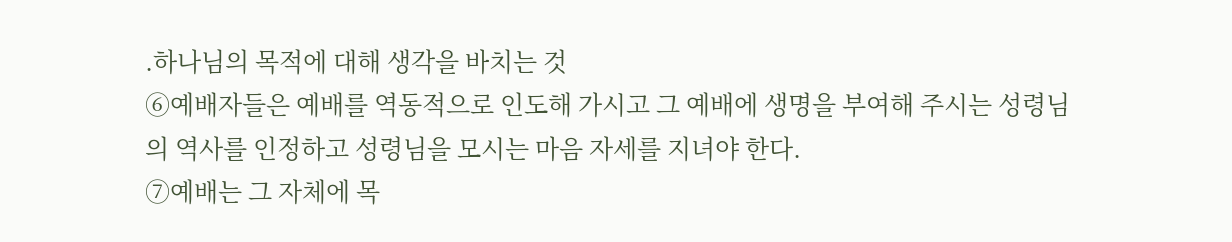.하나님의 목적에 대해 생각을 바치는 것
⑥예배자들은 예배를 역동적으로 인도해 가시고 그 예배에 생명을 부여해 주시는 성령님의 역사를 인정하고 성령님을 모시는 마음 자세를 지녀야 한다.
⑦예배는 그 자체에 목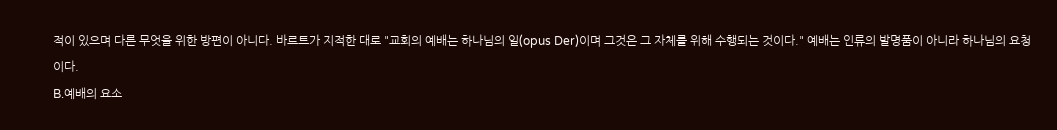적이 있으며 다른 무엇을 위한 방편이 아니다. 바르트가 지적한 대로 "교회의 예배는 하나님의 일(opus Der)이며 그것은 그 자체를 위해 수행되는 것이다." 예배는 인류의 발명품이 아니라 하나님의 요청이다.
B.예배의 요소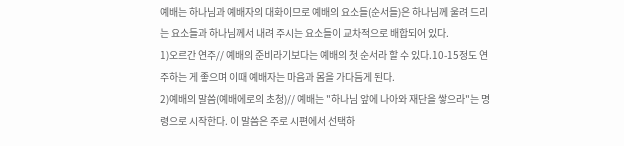예배는 하나님과 예배자의 대화이므로 예배의 요소들(순서들)은 하나님께 울려 드리는 요소들과 하나님께서 내려 주시는 요소들이 교차적으로 배합되어 있다.
1)오르간 연주// 예배의 준비라기보다는 예배의 첫 순서라 할 수 있다.10-15정도 연주하는 게 좋으며 이때 예배자는 마음과 몸을 가다듬게 된다.
2)예배의 말씀(예배에로의 초청)// 예배는 "하나님 앞에 나아와 재단을 쌓으라"는 명령으로 시작한다. 이 말씀은 주로 시편에서 선택하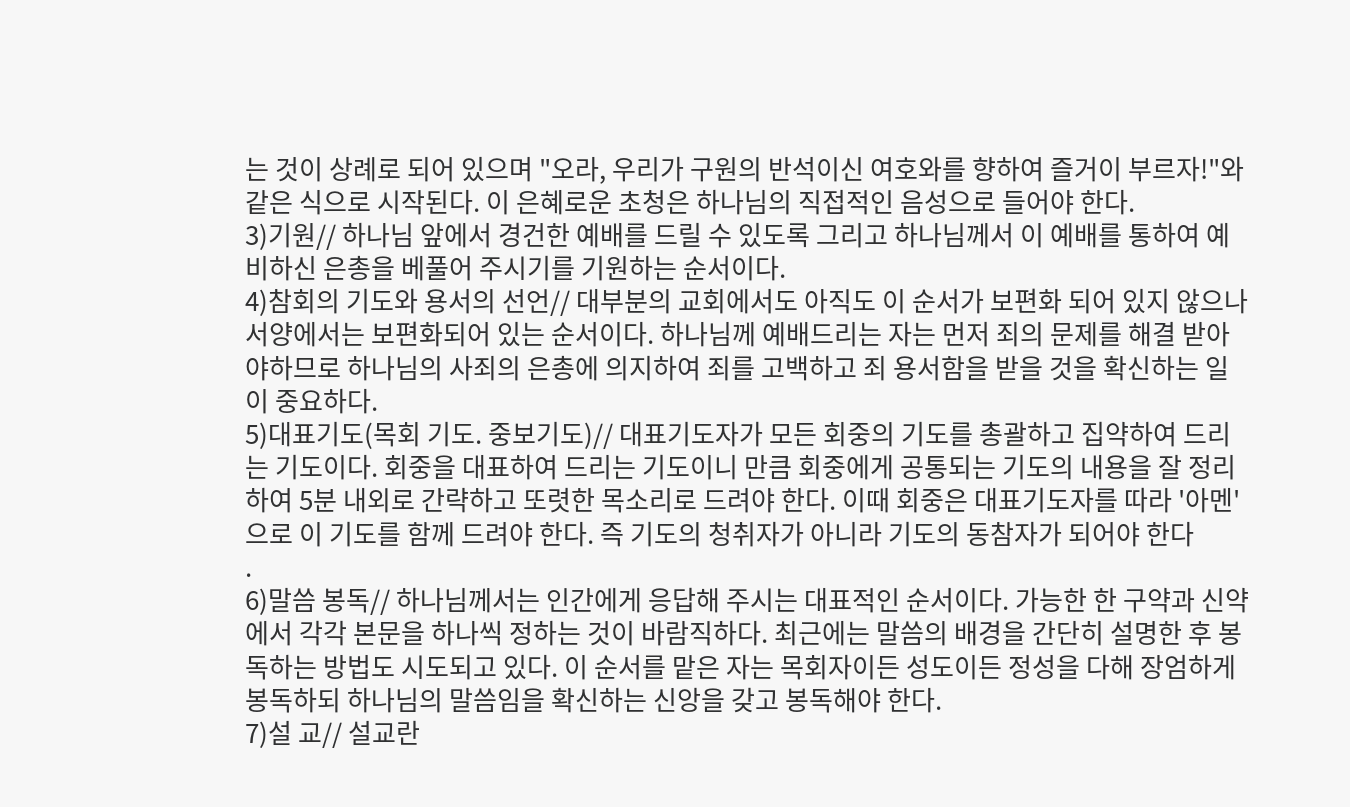는 것이 상례로 되어 있으며 "오라, 우리가 구원의 반석이신 여호와를 향하여 즐거이 부르자!"와 같은 식으로 시작된다. 이 은혜로운 초청은 하나님의 직접적인 음성으로 들어야 한다.
3)기원// 하나님 앞에서 경건한 예배를 드릴 수 있도록 그리고 하나님께서 이 예배를 통하여 예비하신 은총을 베풀어 주시기를 기원하는 순서이다.
4)참회의 기도와 용서의 선언// 대부분의 교회에서도 아직도 이 순서가 보편화 되어 있지 않으나 서양에서는 보편화되어 있는 순서이다. 하나님께 예배드리는 자는 먼저 죄의 문제를 해결 받아야하므로 하나님의 사죄의 은총에 의지하여 죄를 고백하고 죄 용서함을 받을 것을 확신하는 일이 중요하다.
5)대표기도(목회 기도. 중보기도)// 대표기도자가 모든 회중의 기도를 총괄하고 집약하여 드리는 기도이다. 회중을 대표하여 드리는 기도이니 만큼 회중에게 공통되는 기도의 내용을 잘 정리하여 5분 내외로 간략하고 또렷한 목소리로 드려야 한다. 이때 회중은 대표기도자를 따라 '아멘'으로 이 기도를 함께 드려야 한다. 즉 기도의 청취자가 아니라 기도의 동참자가 되어야 한다
.
6)말씀 봉독// 하나님께서는 인간에게 응답해 주시는 대표적인 순서이다. 가능한 한 구약과 신약에서 각각 본문을 하나씩 정하는 것이 바람직하다. 최근에는 말씀의 배경을 간단히 설명한 후 봉독하는 방법도 시도되고 있다. 이 순서를 맡은 자는 목회자이든 성도이든 정성을 다해 장엄하게 봉독하되 하나님의 말씀임을 확신하는 신앙을 갖고 봉독해야 한다.
7)설 교// 설교란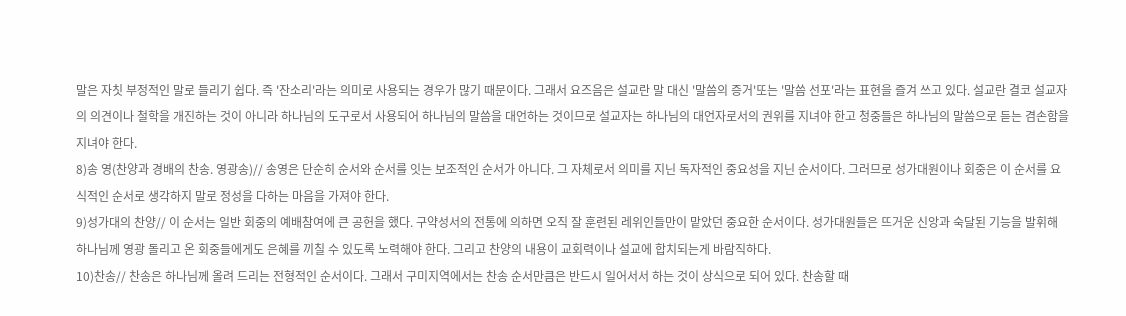말은 자칫 부정적인 말로 들리기 쉽다. 즉 '잔소리'라는 의미로 사용되는 경우가 많기 때문이다. 그래서 요즈음은 설교란 말 대신 '말씀의 증거'또는 '말씀 선포'라는 표현을 즐겨 쓰고 있다. 설교란 결코 설교자의 의견이나 철학을 개진하는 것이 아니라 하나님의 도구로서 사용되어 하나님의 말씀을 대언하는 것이므로 설교자는 하나님의 대언자로서의 권위를 지녀야 한고 청중들은 하나님의 말씀으로 듣는 겸손함을 지녀야 한다.
8)송 영(찬양과 경배의 찬송. 영광송)// 송영은 단순히 순서와 순서를 잇는 보조적인 순서가 아니다. 그 자체로서 의미를 지닌 독자적인 중요성을 지닌 순서이다. 그러므로 성가대원이나 회중은 이 순서를 요식적인 순서로 생각하지 말로 정성을 다하는 마음을 가져야 한다.
9)성가대의 찬양// 이 순서는 일반 회중의 예배참여에 큰 공헌을 했다. 구약성서의 전통에 의하면 오직 잘 훈련된 레위인들만이 맡았던 중요한 순서이다. 성가대원들은 뜨거운 신앙과 숙달된 기능을 발휘해 하나님께 영광 돌리고 온 회중들에게도 은혜를 끼칠 수 있도록 노력해야 한다. 그리고 찬양의 내용이 교회력이나 설교에 합치되는게 바람직하다.
10)찬송// 찬송은 하나님께 올려 드리는 전형적인 순서이다. 그래서 구미지역에서는 찬송 순서만큼은 반드시 일어서서 하는 것이 상식으로 되어 있다. 찬송할 때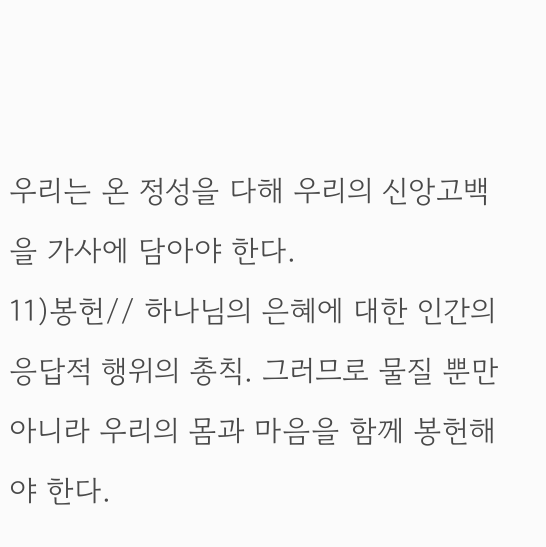우리는 온 정성을 다해 우리의 신앙고백을 가사에 담아야 한다.
11)봉헌// 하나님의 은혜에 대한 인간의 응답적 행위의 총칙. 그러므로 물질 뿐만 아니라 우리의 몸과 마음을 함께 봉헌해야 한다.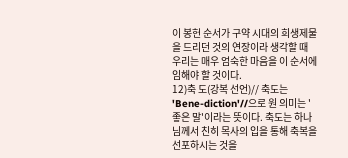이 봉헌 순서가 구약 시대의 희생제물을 드리던 것의 연장이라 생각할 때 우리는 매우 엄숙한 마음을 이 순서에 임해야 할 것이다.
12)축 도(강복 선언)// 축도는 'Bene-diction'//으로 원 의미는 '좋은 말'이라는 뜻이다. 축도는 하나님께서 친히 목사의 입을 통해 축복을 선포하시는 것을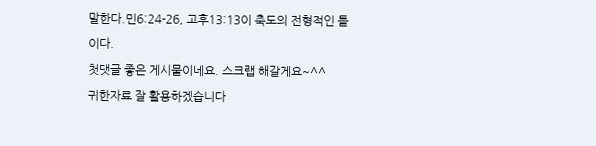말한다.민6:24-26, 고후13:13이 축도의 전형적인 틀이다.
첫댓글 좋은 게시물이네요. 스크랩 해갈게요~^^
귀한자료 잘 활용하겠습니다